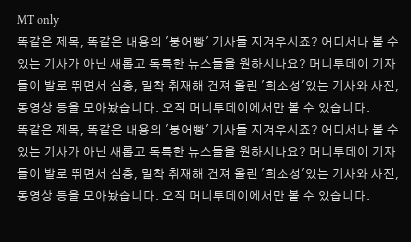MT only
똑같은 제목, 똑같은 내용의 '붕어빵' 기사들 지겨우시죠? 어디서나 볼 수 있는 기사가 아닌 새롭고 독특한 뉴스들을 원하시나요? 머니투데이 기자들이 발로 뛰면서 심층, 밀착 취재해 건져 올린 '희소성'있는 기사와 사진,동영상 등을 모아놨습니다. 오직 머니투데이에서만 볼 수 있습니다.
똑같은 제목, 똑같은 내용의 '붕어빵' 기사들 지겨우시죠? 어디서나 볼 수 있는 기사가 아닌 새롭고 독특한 뉴스들을 원하시나요? 머니투데이 기자들이 발로 뛰면서 심층, 밀착 취재해 건져 올린 '희소성'있는 기사와 사진,동영상 등을 모아놨습니다. 오직 머니투데이에서만 볼 수 있습니다.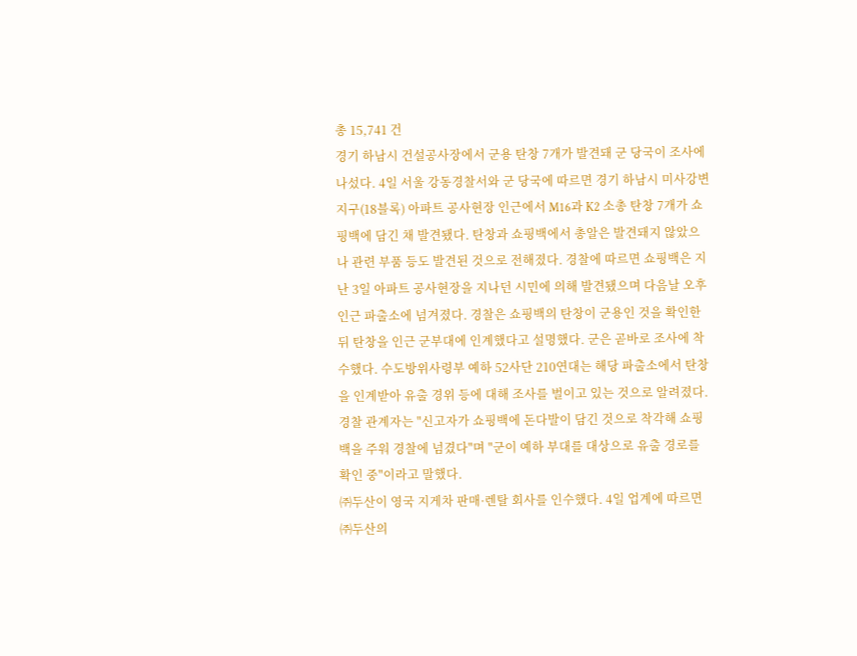총 15,741 건
경기 하남시 건설공사장에서 군용 탄창 7개가 발견돼 군 당국이 조사에 나섰다. 4일 서울 강동경찰서와 군 당국에 따르면 경기 하남시 미사강변지구(18블록) 아파트 공사현장 인근에서 M16과 K2 소총 탄창 7개가 쇼핑백에 담긴 채 발견됐다. 탄창과 쇼핑백에서 총알은 발견돼지 않았으나 관련 부품 등도 발견된 것으로 전해졌다. 경찰에 따르면 쇼핑백은 지난 3일 아파트 공사현장을 지나던 시민에 의해 발견됐으며 다음날 오후 인근 파출소에 넘겨졌다. 경찰은 쇼핑백의 탄창이 군용인 것을 확인한 뒤 탄창을 인근 군부대에 인계했다고 설명했다. 군은 곧바로 조사에 착수했다. 수도방위사령부 예하 52사단 210연대는 해당 파출소에서 탄창을 인계받아 유출 경위 등에 대해 조사를 벌이고 있는 것으로 알려졌다. 경찰 관계자는 "신고자가 쇼핑백에 돈다발이 담긴 것으로 착각해 쇼핑백을 주워 경찰에 넘겼다"며 "군이 예하 부대를 대상으로 유출 경로를 확인 중"이라고 말했다.
㈜두산이 영국 지게차 판매·렌탈 회사를 인수했다. 4일 업계에 따르면 ㈜두산의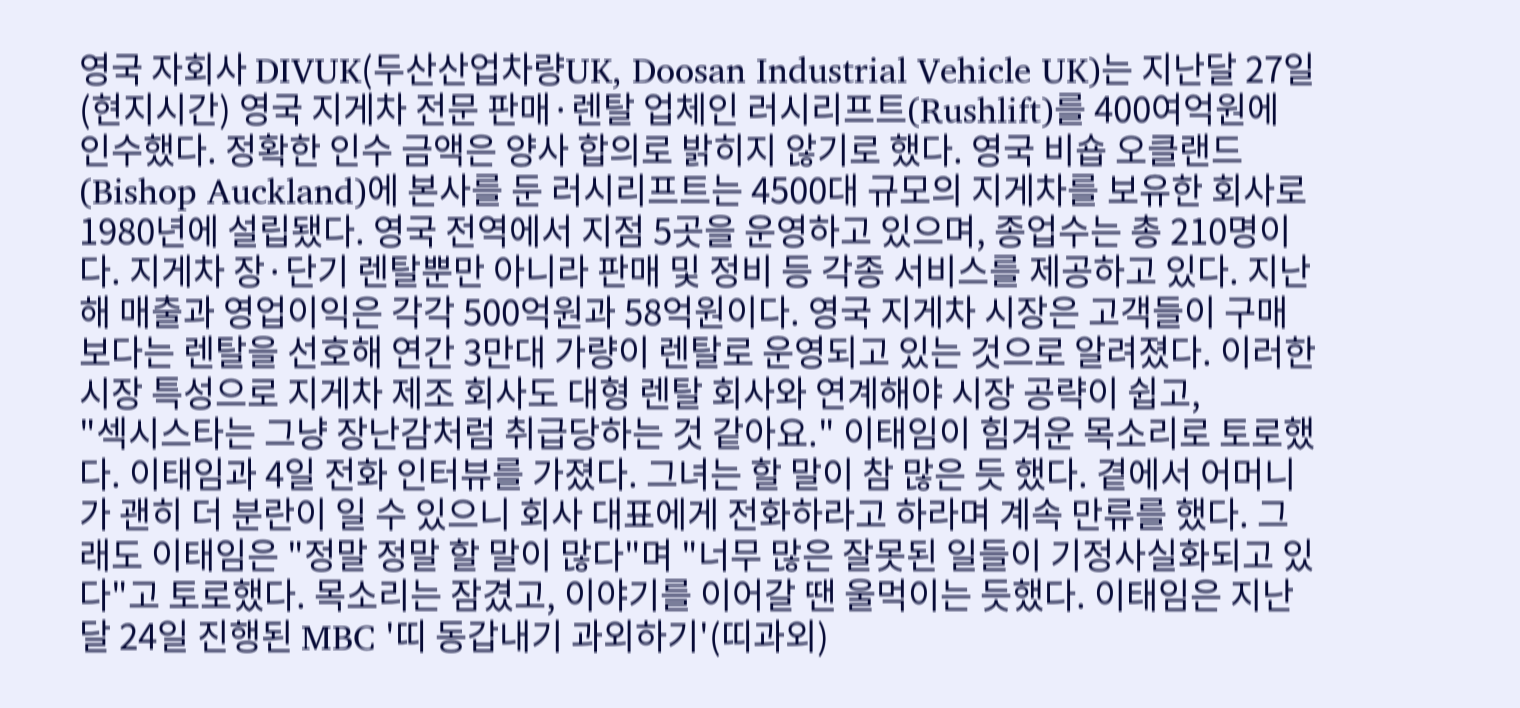영국 자회사 DIVUK(두산산업차량UK, Doosan Industrial Vehicle UK)는 지난달 27일(현지시간) 영국 지게차 전문 판매·렌탈 업체인 러시리프트(Rushlift)를 400여억원에 인수했다. 정확한 인수 금액은 양사 합의로 밝히지 않기로 했다. 영국 비숍 오클랜드(Bishop Auckland)에 본사를 둔 러시리프트는 4500대 규모의 지게차를 보유한 회사로 1980년에 설립됐다. 영국 전역에서 지점 5곳을 운영하고 있으며, 종업수는 총 210명이다. 지게차 장·단기 렌탈뿐만 아니라 판매 및 정비 등 각종 서비스를 제공하고 있다. 지난해 매출과 영업이익은 각각 500억원과 58억원이다. 영국 지게차 시장은 고객들이 구매보다는 렌탈을 선호해 연간 3만대 가량이 렌탈로 운영되고 있는 것으로 알려졌다. 이러한 시장 특성으로 지게차 제조 회사도 대형 렌탈 회사와 연계해야 시장 공략이 쉽고,
"섹시스타는 그냥 장난감처럼 취급당하는 것 같아요." 이태임이 힘겨운 목소리로 토로했다. 이태임과 4일 전화 인터뷰를 가졌다. 그녀는 할 말이 참 많은 듯 했다. 곁에서 어머니가 괜히 더 분란이 일 수 있으니 회사 대표에게 전화하라고 하라며 계속 만류를 했다. 그래도 이태임은 "정말 정말 할 말이 많다"며 "너무 많은 잘못된 일들이 기정사실화되고 있다"고 토로했다. 목소리는 잠겼고, 이야기를 이어갈 땐 울먹이는 듯했다. 이태임은 지난달 24일 진행된 MBC '띠 동갑내기 과외하기'(띠과외)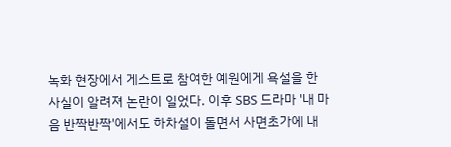녹화 현장에서 게스트로 참여한 예원에게 욕설을 한 사실이 알려져 논란이 일었다. 이후 SBS 드라마 '내 마음 반짝반짝'에서도 하차설이 돌면서 사면초가에 내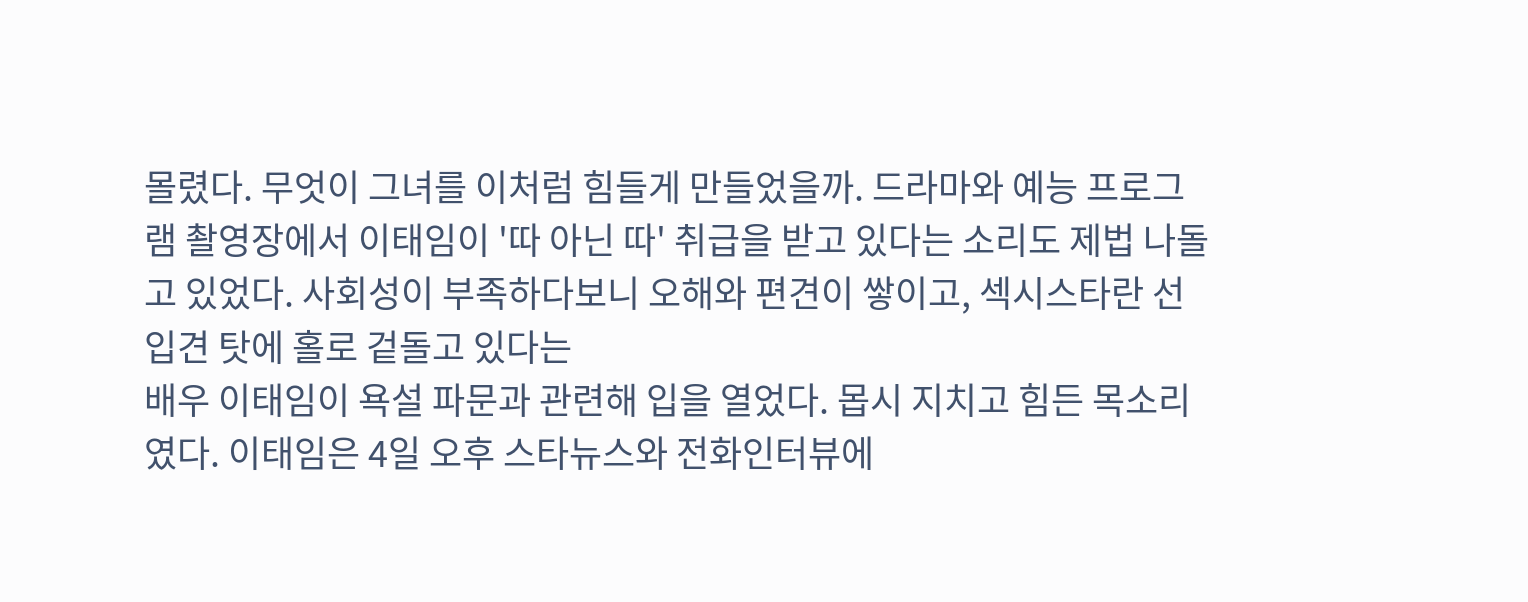몰렸다. 무엇이 그녀를 이처럼 힘들게 만들었을까. 드라마와 예능 프로그램 촬영장에서 이태임이 '따 아닌 따' 취급을 받고 있다는 소리도 제법 나돌고 있었다. 사회성이 부족하다보니 오해와 편견이 쌓이고, 섹시스타란 선입견 탓에 홀로 겉돌고 있다는
배우 이태임이 욕설 파문과 관련해 입을 열었다. 몹시 지치고 힘든 목소리였다. 이태임은 4일 오후 스타뉴스와 전화인터뷰에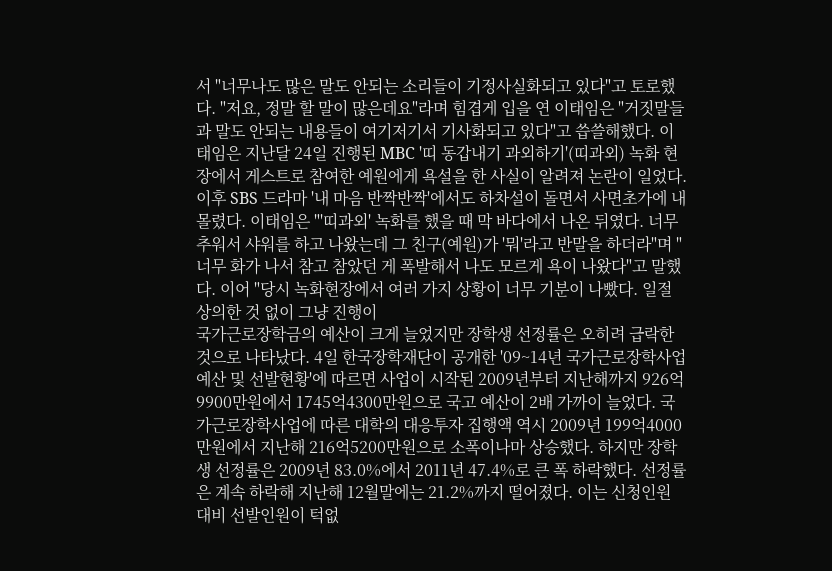서 "너무나도 많은 말도 안되는 소리들이 기정사실화되고 있다"고 토로했다. "저요, 정말 할 말이 많은데요"라며 힘겹게 입을 연 이태임은 "거짓말들과 말도 안되는 내용들이 여기저기서 기사화되고 있다"고 씁쓸해했다. 이태임은 지난달 24일 진행된 MBC '띠 동갑내기 과외하기'(띠과외) 녹화 현장에서 게스트로 참여한 예원에게 욕설을 한 사실이 알려져 논란이 일었다. 이후 SBS 드라마 '내 마음 반짝반짝'에서도 하차설이 돌면서 사면초가에 내몰렸다. 이태임은 "'띠과외' 녹화를 했을 때 막 바다에서 나온 뒤였다. 너무 추워서 샤워를 하고 나왔는데 그 친구(예원)가 '뭐'라고 반말을 하더라"며 "너무 화가 나서 참고 참았던 게 폭발해서 나도 모르게 욕이 나왔다"고 말했다. 이어 "당시 녹화현장에서 여러 가지 상황이 너무 기분이 나빴다. 일절 상의한 것 없이 그냥 진행이
국가근로장학금의 예산이 크게 늘었지만 장학생 선정률은 오히려 급락한 것으로 나타났다. 4일 한국장학재단이 공개한 '09~14년 국가근로장학사업 예산 및 선발현황'에 따르면 사업이 시작된 2009년부터 지난해까지 926억9900만원에서 1745억4300만원으로 국고 예산이 2배 가까이 늘었다. 국가근로장학사업에 따른 대학의 대응투자 집행액 역시 2009년 199억4000만원에서 지난해 216억5200만원으로 소폭이나마 상승했다. 하지만 장학생 선정률은 2009년 83.0%에서 2011년 47.4%로 큰 폭 하락했다. 선정률은 계속 하락해 지난해 12월말에는 21.2%까지 떨어졌다. 이는 신청인원 대비 선발인원이 턱없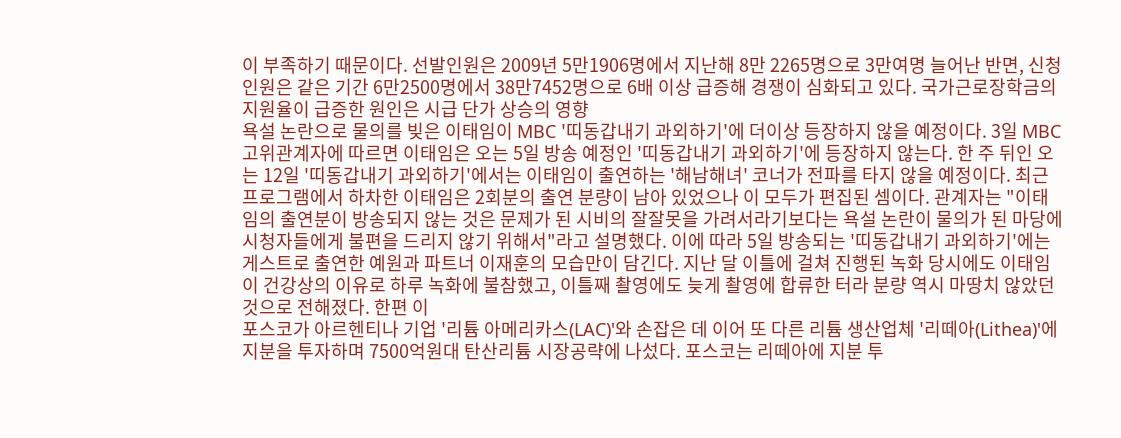이 부족하기 때문이다. 선발인원은 2009년 5만1906명에서 지난해 8만 2265명으로 3만여명 늘어난 반면, 신청인원은 같은 기간 6만2500명에서 38만7452명으로 6배 이상 급증해 경쟁이 심화되고 있다. 국가근로장학금의 지원율이 급증한 원인은 시급 단가 상승의 영향
욕설 논란으로 물의를 빚은 이태임이 MBC '띠동갑내기 과외하기'에 더이상 등장하지 않을 예정이다. 3일 MBC 고위관계자에 따르면 이태임은 오는 5일 방송 예정인 '띠동갑내기 과외하기'에 등장하지 않는다. 한 주 뒤인 오는 12일 '띠동갑내기 과외하기'에서는 이태임이 출연하는 '해남해녀' 코너가 전파를 타지 않을 예정이다. 최근 프로그램에서 하차한 이태임은 2회분의 출연 분량이 남아 있었으나 이 모두가 편집된 셈이다. 관계자는 "이태임의 출연분이 방송되지 않는 것은 문제가 된 시비의 잘잘못을 가려서라기보다는 욕설 논란이 물의가 된 마당에 시청자들에게 불편을 드리지 않기 위해서"라고 설명했다. 이에 따라 5일 방송되는 '띠동갑내기 과외하기'에는 게스트로 출연한 예원과 파트너 이재훈의 모습만이 담긴다. 지난 달 이틀에 걸쳐 진행된 녹화 당시에도 이태임이 건강상의 이유로 하루 녹화에 불참했고, 이틀째 촬영에도 늦게 촬영에 합류한 터라 분량 역시 마땅치 않았던 것으로 전해졌다. 한편 이
포스코가 아르헨티나 기업 '리튬 아메리카스(LAC)'와 손잡은 데 이어 또 다른 리튬 생산업체 '리떼아(Lithea)'에 지분을 투자하며 7500억원대 탄산리튬 시장공략에 나섰다. 포스코는 리떼아에 지분 투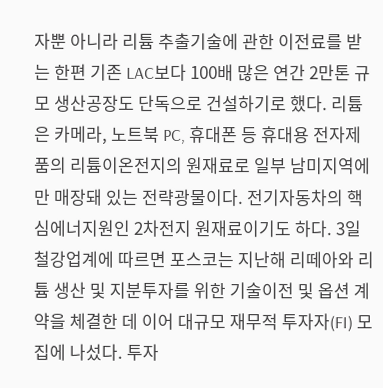자뿐 아니라 리튬 추출기술에 관한 이전료를 받는 한편 기존 LAC보다 100배 많은 연간 2만톤 규모 생산공장도 단독으로 건설하기로 했다. 리튬은 카메라, 노트북 PC, 휴대폰 등 휴대용 전자제품의 리튬이온전지의 원재료로 일부 남미지역에만 매장돼 있는 전략광물이다. 전기자동차의 핵심에너지원인 2차전지 원재료이기도 하다. 3일 철강업계에 따르면 포스코는 지난해 리떼아와 리튬 생산 및 지분투자를 위한 기술이전 및 옵션 계약을 체결한 데 이어 대규모 재무적 투자자(FI) 모집에 나섰다. 투자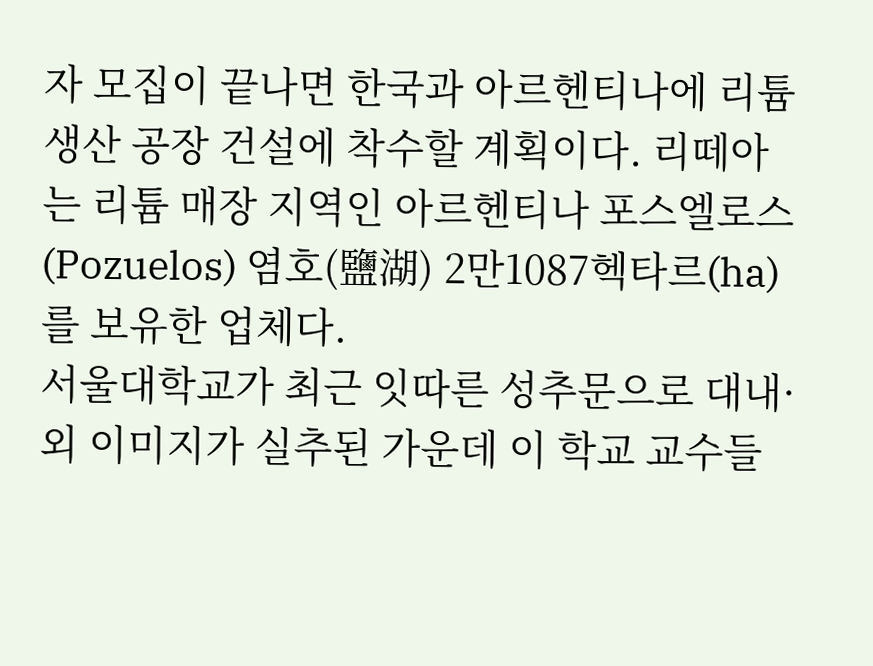자 모집이 끝나면 한국과 아르헨티나에 리튬 생산 공장 건설에 착수할 계획이다. 리떼아는 리튬 매장 지역인 아르헨티나 포스엘로스(Pozuelos) 염호(鹽湖) 2만1087헥타르(ha)를 보유한 업체다.
서울대학교가 최근 잇따른 성추문으로 대내·외 이미지가 실추된 가운데 이 학교 교수들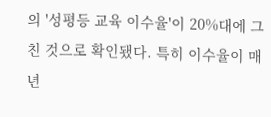의 '성평등 교육 이수율'이 20%대에 그친 것으로 확인됐다. 특히 이수율이 매년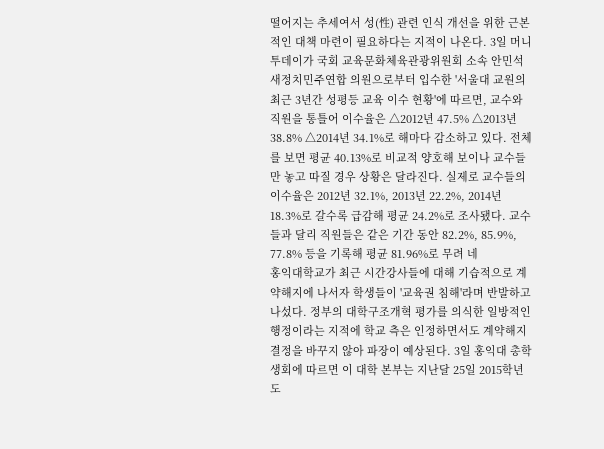떨어지는 추세여서 성(性) 관련 인식 개선을 위한 근본적인 대책 마련이 필요하다는 지적이 나온다. 3일 머니투데이가 국회 교육문화체육관광위원회 소속 안민석 새정치민주연합 의원으로부터 입수한 '서울대 교원의 최근 3년간 성평등 교육 이수 현황'에 따르면, 교수와 직원을 통틀어 이수율은 △2012년 47.5% △2013년 38.8% △2014년 34.1%로 해마다 감소하고 있다. 전체를 보면 평균 40.13%로 비교적 양호해 보이나 교수들만 놓고 따질 경우 상황은 달라진다. 실제로 교수들의 이수율은 2012년 32.1%, 2013년 22.2%, 2014년 18.3%로 갈수록 급감해 평균 24.2%로 조사됐다. 교수들과 달리 직원들은 같은 기간 동안 82.2%, 85.9%, 77.8% 등을 기록해 평균 81.96%로 무려 네
홍익대학교가 최근 시간강사들에 대해 기습적으로 계약해지에 나서자 학생들이 '교육권 침해'라며 반발하고 나섰다. 정부의 대학구조개혁 평가를 의식한 일방적인 행정이라는 지적에 학교 측은 인정하면서도 계약해지 결정을 바꾸지 않아 파장이 예상된다. 3일 홍익대 총학생회에 따르면 이 대학 본부는 지난달 25일 2015학년도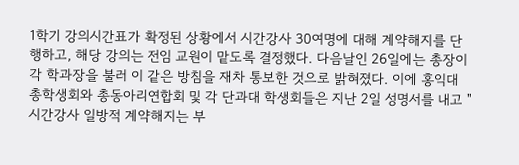1학기 강의시간표가 확정된 상황에서 시간강사 30여명에 대해 계약해지를 단행하고, 해당 강의는 전임 교원이 맡도록 결정했다. 다음날인 26일에는 총장이 각 학과장을 불러 이 같은 방침을 재차 통보한 것으로 밝혀졌다. 이에 홍익대 총학생회와 총동아리연합회 및 각 단과대 학생회들은 지난 2일 성명서를 내고 "시간강사 일방적 계약해지는 부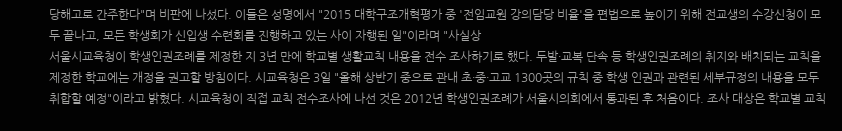당해고로 간주한다"며 비판에 나섰다. 이들은 성명에서 "2015 대학구조개혁평가 중 '전임교원 강의담당 비율'을 편법으로 높이기 위해 전교생의 수강신청이 모두 끝나고, 모든 학생회가 신입생 수련회를 진행하고 있는 사이 자행된 일"이라며 "사실상
서울시교육청이 학생인권조례를 제정한 지 3년 만에 학교별 생활교칙 내용을 전수 조사하기로 했다. 두발·교복 단속 등 학생인권조례의 취지와 배치되는 교칙을 제정한 학교에는 개정을 권고할 방침이다. 시교육청은 3일 "올해 상반기 중으로 관내 초·중·고교 1300곳의 규칙 중 학생 인권과 관련된 세부규정의 내용을 모두 취합할 예정"이라고 밝혔다. 시교육청이 직접 교칙 전수조사에 나선 것은 2012년 학생인권조례가 서울시의회에서 통과된 후 처음이다. 조사 대상은 학교별 교칙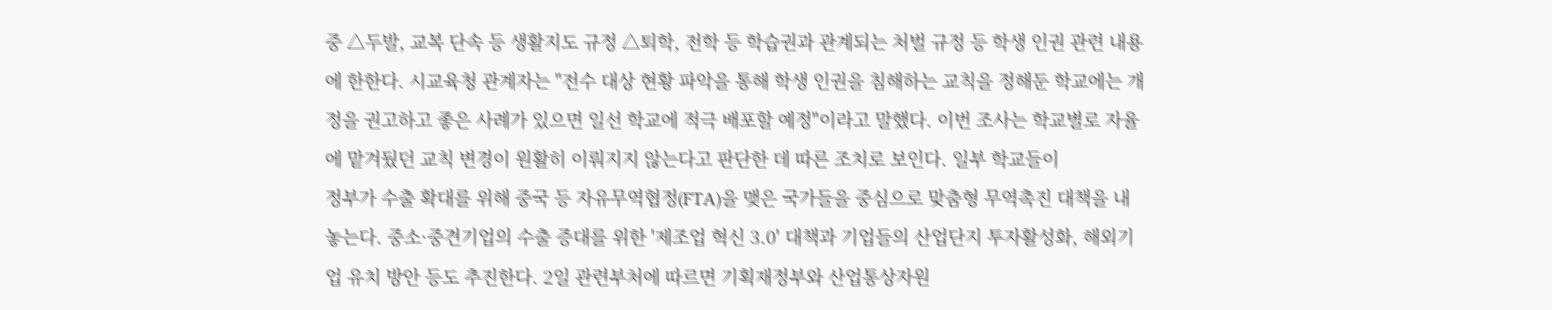중 △두발, 교복 단속 등 생활지도 규정 △퇴학, 전학 등 학습권과 관계되는 처벌 규정 등 학생 인권 관련 내용에 한한다. 시교육청 관계자는 "전수 대상 현황 파악을 통해 학생 인권을 침해하는 교칙을 정해둔 학교에는 개정을 권고하고 좋은 사례가 있으면 일선 학교에 적극 배포할 예정"이라고 말했다. 이번 조사는 학교별로 자율에 맡겨뒀던 교칙 변경이 원활히 이뤄지지 않는다고 판단한 데 따른 조치로 보인다. 일부 학교들이
정부가 수출 확대를 위해 중국 등 자유무역협정(FTA)을 맺은 국가들을 중심으로 맞춤형 무역촉진 대책을 내놓는다. 중소·중견기업의 수출 증대를 위한 '제조업 혁신 3.0' 대책과 기업들의 산업단지 투자활성화, 해외기업 유치 방안 등도 추진한다. 2일 관련부처에 따르면 기획재정부와 산업통상자원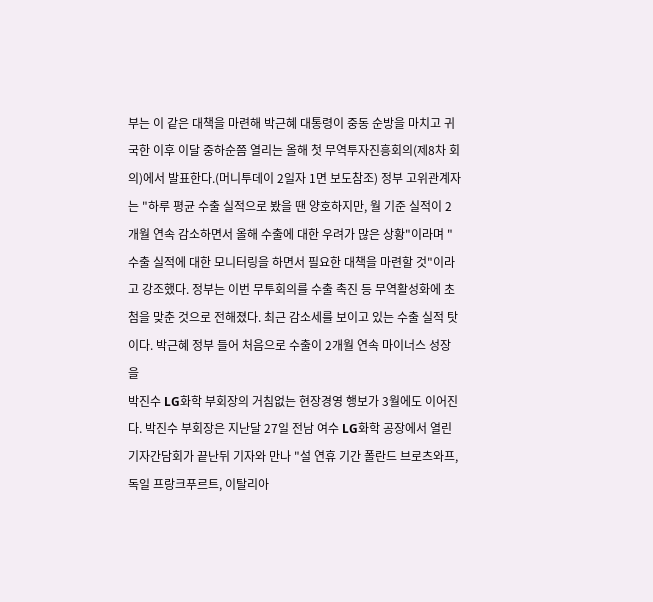부는 이 같은 대책을 마련해 박근혜 대통령이 중동 순방을 마치고 귀국한 이후 이달 중하순쯤 열리는 올해 첫 무역투자진흥회의(제8차 회의)에서 발표한다.(머니투데이 2일자 1면 보도참조) 정부 고위관계자는 "하루 평균 수출 실적으로 봤을 땐 양호하지만, 월 기준 실적이 2개월 연속 감소하면서 올해 수출에 대한 우려가 많은 상황"이라며 "수출 실적에 대한 모니터링을 하면서 필요한 대책을 마련할 것"이라고 강조했다. 정부는 이번 무투회의를 수출 촉진 등 무역활성화에 초첨을 맞춘 것으로 전해졌다. 최근 감소세를 보이고 있는 수출 실적 탓이다. 박근혜 정부 들어 처음으로 수출이 2개월 연속 마이너스 성장을
박진수 LG화학 부회장의 거침없는 현장경영 행보가 3월에도 이어진다. 박진수 부회장은 지난달 27일 전남 여수 LG화학 공장에서 열린 기자간담회가 끝난뒤 기자와 만나 "설 연휴 기간 폴란드 브로츠와프, 독일 프랑크푸르트, 이탈리아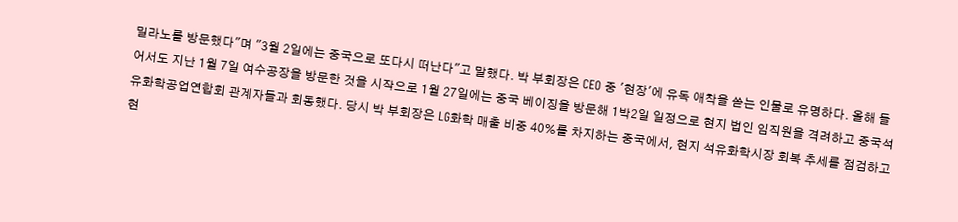밀라노를 방문했다"며 "3월 2일에는 중국으로 또다시 떠난다"고 말했다. 박 부회장은 CEO 중 '현장'에 유독 애착을 쏟는 인물로 유명하다. 올해 들어서도 지난 1월 7일 여수공장을 방문한 것을 시작으로 1월 27일에는 중국 베이징을 방문해 1박2일 일정으로 현지 법인 임직원을 격려하고 중국석유화학공업연합회 관계자들과 회동했다. 당시 박 부회장은 LG화학 매출 비중 40%를 차지하는 중국에서, 현지 석유화학시장 회복 추세를 점검하고 현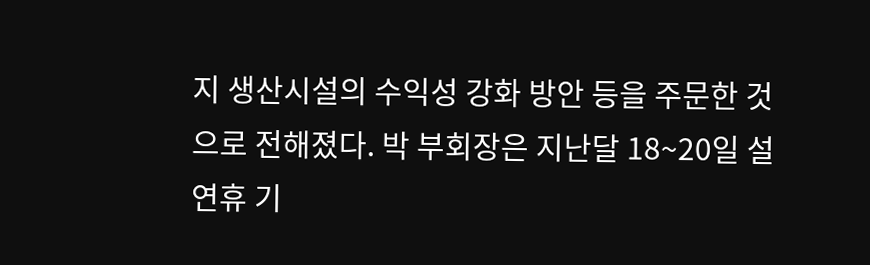지 생산시설의 수익성 강화 방안 등을 주문한 것으로 전해졌다. 박 부회장은 지난달 18~20일 설 연휴 기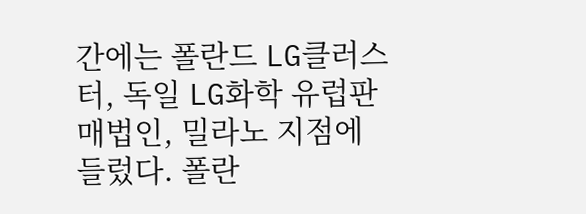간에는 폴란드 LG클러스터, 독일 LG화학 유럽판매법인, 밀라노 지점에 들렀다. 폴란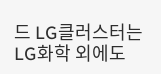드 LG클러스터는 LG화학 외에도